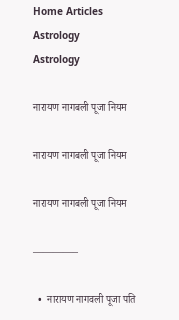Home Articles Astrology
Astrology

नारायण नागबली पूजा नियम

नारायण नागबली पूजा नियम

नारायण नागबली पूजा नियम

————–

  •  नारायण नागवली पूजा पति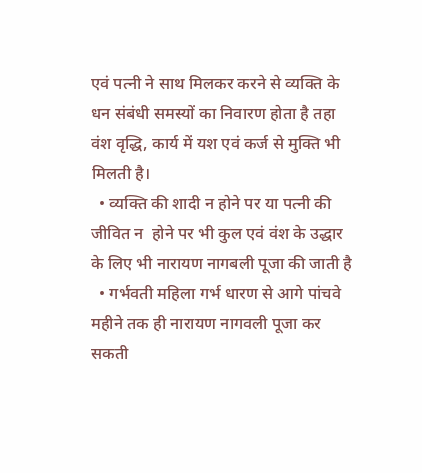एवं पत्नी ने साथ मिलकर करने से व्यक्ति के धन संबंधी समस्यों का निवारण होता है तहा वंश वृद्धि, कार्य में यश एवं कर्ज से मुक्ति भी मिलती है।
  • व्यक्ति की शादी न होने पर या पत्नी की जीवित न  होने पर भी कुल एवं वंश के उद्धार के लिए भी नारायण नागबली पूजा की जाती है
  • गर्भवती महिला गर्भ धारण से आगे पांचवे महीने तक ही नारायण नागवली पूजा कर सकती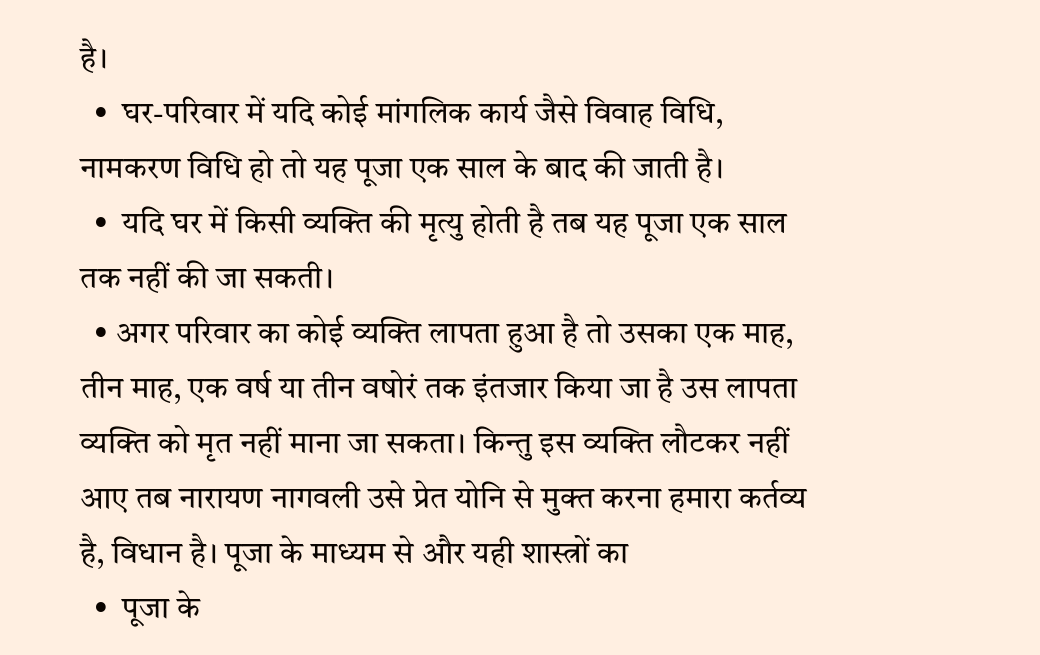है।
  •  घर-परिवार में यदि कोई मांगलिक कार्य जैसे विवाह विधि, नामकरण विधि हो तो यह पूजा एक साल के बाद की जाती है।
  •  यदि घर में किसी व्यक्ति की मृत्यु होती है तब यह पूजा एक साल तक नहीं की जा सकती।
  • अगर परिवार का कोई व्यक्ति लापता हुआ है तो उसका एक माह, तीन माह, एक वर्ष या तीन वषोरं तक इंतजार किया जा है उस लापता व्यक्ति को मृत नहीं माना जा सकता। किन्तु इस व्यक्ति लौटकर नहीं आए तब नारायण नागवली उसे प्रेत योनि से मुक्त करना हमारा कर्तव्य है, विधान है। पूजा के माध्यम से और यही शास्त्रों का
  •  पूजा के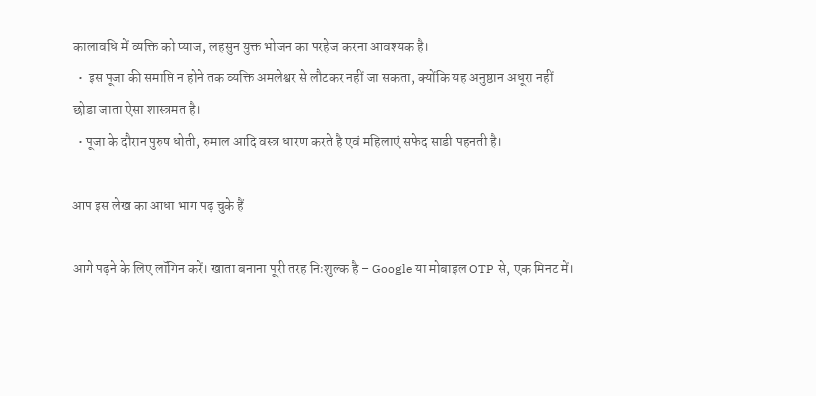कालावधि में व्यक्ति को प्याज, लहसुन युक्त भोजन का परहेज करना आवश्यक है।
  •  इस पूजा की समाप्ति न होने तक व्यक्ति अमलेश्वर से लौटकर नहीं जा सकता, क्योंकि यह अनुष्ठान अधूरा नहीं छोडा जाता ऐसा शास्त्रमत है।
  • पूजा के दौरान पुरुष धोती, रुमाल आदि वस्त्र धारण करते है एवं महिलाएं सफेद साडी पहनती है।

आप इस लेख का आधा भाग पढ़ चुके हैं

आगे पढ़ने के लिए लॉगिन करें। खाता बनाना पूरी तरह निःशुल्क है – Google या मोबाइल OTP से, एक मिनट में।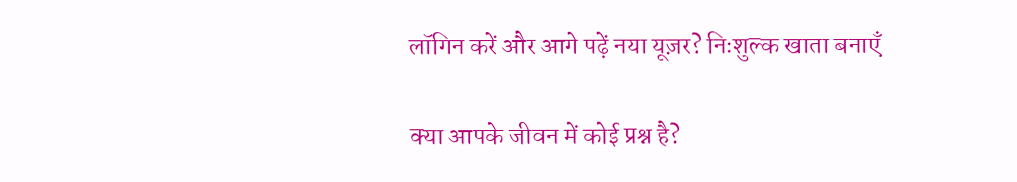लॉगिन करें और आगे पढ़ें नया यूज़र? निःशुल्क खाता बनाएँ

क्या आपके जीवन में कोई प्रश्न है?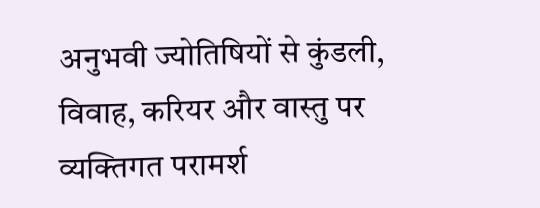अनुभवी ज्योतिषियों से कुंडली, विवाह, करियर और वास्तु पर व्यक्तिगत परामर्श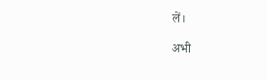लें।

अभी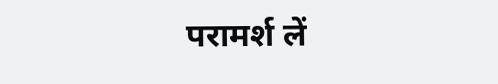परामर्श लें